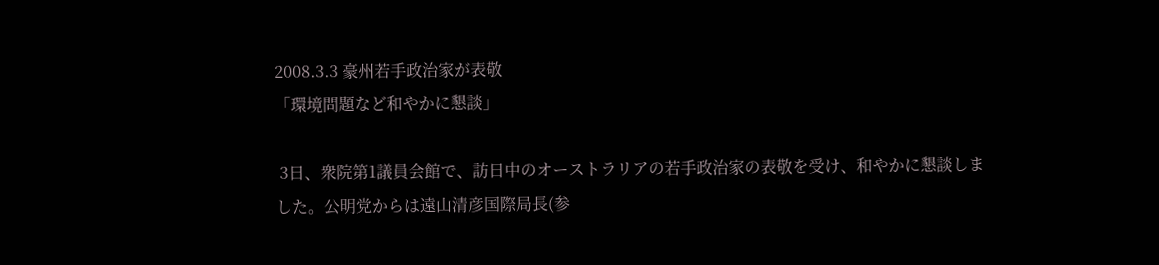2008.3.3 豪州若手政治家が表敬
「環境問題など和やかに懇談」

 3日、衆院第1議員会館で、訪日中のオーストラリアの若手政治家の表敬を受け、和やかに懇談しました。公明党からは遠山清彦国際局長(参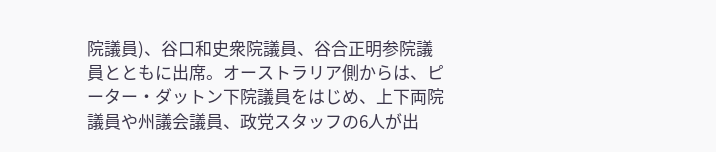院議員)、谷口和史衆院議員、谷合正明参院議員とともに出席。オーストラリア側からは、ピーター・ダットン下院議員をはじめ、上下両院議員や州議会議員、政党スタッフの6人が出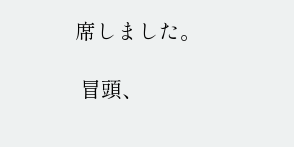席しました。

 冒頭、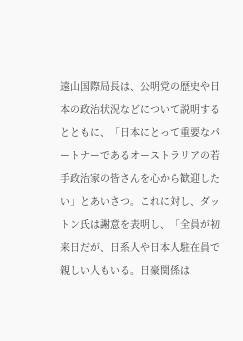遠山国際局長は、公明党の歴史や日本の政治状況などについて説明するとともに、「日本にとって重要なパートナーであるオーストラリアの若手政治家の皆さんを心から歓迎したい」とあいさつ。これに対し、ダットン氏は謝意を表明し、「全員が初来日だが、日系人や日本人駐在員で親しい人もいる。日豪関係は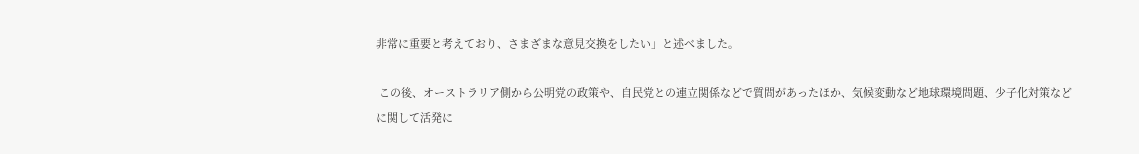非常に重要と考えており、さまざまな意見交換をしたい」と述べました。

 この後、オーストラリア側から公明党の政策や、自民党との連立関係などで質問があったほか、気候変動など地球環境問題、少子化対策などに関して活発に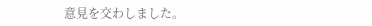意見を交わしました。